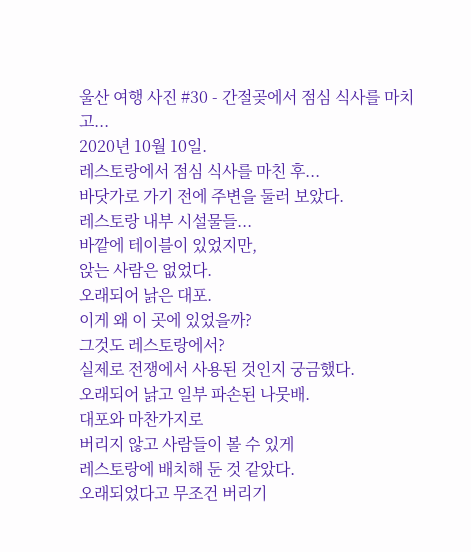울산 여행 사진 #30 - 간절곶에서 점심 식사를 마치고...
2020년 10월 10일.
레스토랑에서 점심 식사를 마친 후...
바닷가로 가기 전에 주변을 둘러 보았다.
레스토랑 내부 시설물들...
바깥에 테이블이 있었지만,
앉는 사람은 없었다.
오래되어 낡은 대포.
이게 왜 이 곳에 있었을까?
그것도 레스토랑에서?
실제로 전쟁에서 사용된 것인지 궁금했다.
오래되어 낡고 일부 파손된 나뭇배.
대포와 마찬가지로
버리지 않고 사람들이 볼 수 있게
레스토랑에 배치해 둔 것 같았다.
오래되었다고 무조건 버리기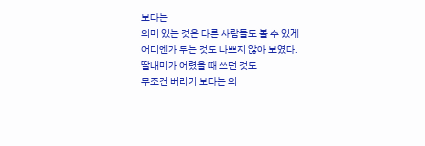보다는
의미 있는 것은 다른 사람들도 볼 수 있게
어디엔가 두는 것도 나쁘지 않아 보였다.
딸내미가 어렸을 때 쓰던 것도
무조건 버리기 보다는 의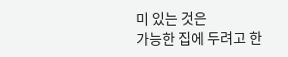미 있는 것은
가능한 집에 두려고 한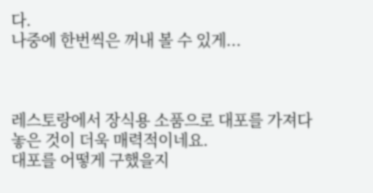다.
나중에 한번씩은 꺼내 볼 수 있게...



레스토랑에서 장식용 소품으로 대포를 가져다 놓은 것이 더욱 매력적이네요.
대포를 어떻게 구했을지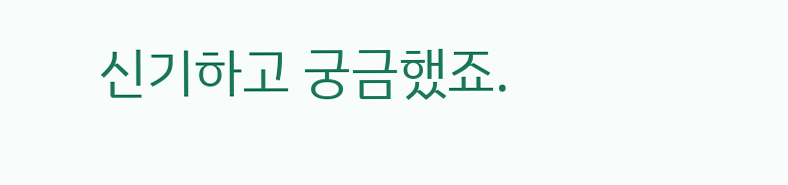신기하고 궁금했죠.